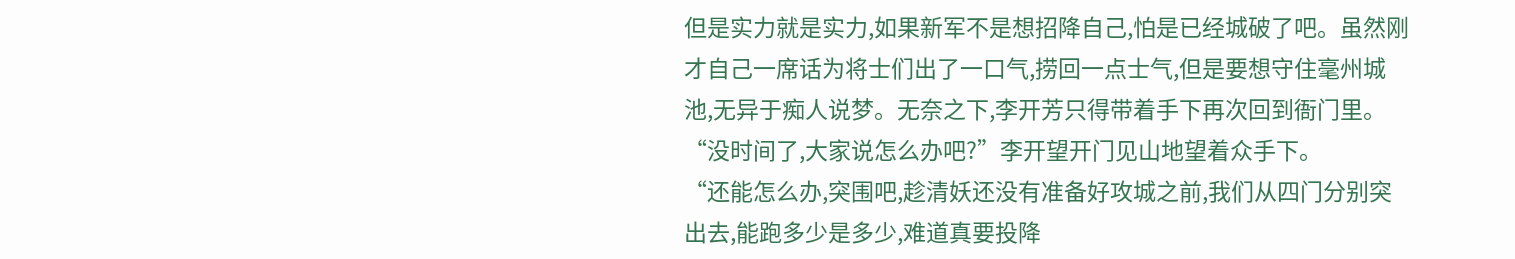但是实力就是实力,如果新军不是想招降自己,怕是已经城破了吧。虽然刚才自己一席话为将士们出了一口气,捞回一点士气,但是要想守住毫州城池,无异于痴人说梦。无奈之下,李开芳只得带着手下再次回到衙门里。
“没时间了,大家说怎么办吧?”李开望开门见山地望着众手下。
“还能怎么办,突围吧,趁清妖还没有准备好攻城之前,我们从四门分别突出去,能跑多少是多少,难道真要投降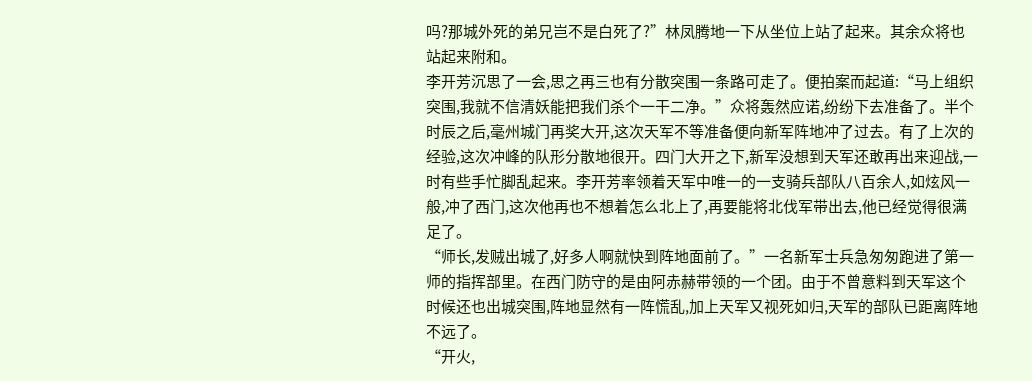吗?那城外死的弟兄岂不是白死了?”林凤腾地一下从坐位上站了起来。其余众将也站起来附和。
李开芳沉思了一会,思之再三也有分散突围一条路可走了。便拍案而起道:“马上组织突围,我就不信清妖能把我们杀个一干二净。”众将轰然应诺,纷纷下去准备了。半个时辰之后,毫州城门再奖大开,这次天军不等准备便向新军阵地冲了过去。有了上次的经验,这次冲峰的队形分散地很开。四门大开之下,新军没想到天军还敢再出来迎战,一时有些手忙脚乱起来。李开芳率领着天军中唯一的一支骑兵部队八百余人,如炫风一般,冲了西门,这次他再也不想着怎么北上了,再要能将北伐军带出去,他已经觉得很满足了。
“师长,发贼出城了,好多人啊就快到阵地面前了。”一名新军士兵急匆匆跑进了第一师的指挥部里。在西门防守的是由阿赤赫带领的一个团。由于不曾意料到天军这个时候还也出城突围,阵地显然有一阵慌乱,加上天军又视死如归,天军的部队已距离阵地不远了。
“开火,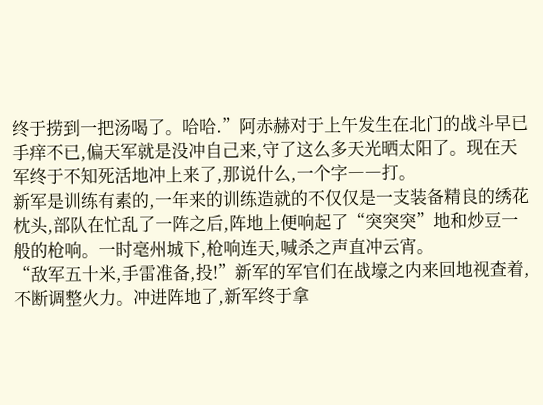终于捞到一把汤喝了。哈哈.”阿赤赫对于上午发生在北门的战斗早已手痒不已,偏天军就是没冲自己来,守了这么多天光晒太阳了。现在天军终于不知死活地冲上来了,那说什么,一个字――打。
新军是训练有素的,一年来的训练造就的不仅仅是一支装备精良的绣花枕头,部队在忙乱了一阵之后,阵地上便响起了“突突突”地和炒豆一般的枪响。一时毫州城下,枪响连天,喊杀之声直冲云宵。
“敌军五十米,手雷准备,投!”新军的军官们在战壕之内来回地视查着,不断调整火力。冲进阵地了,新军终于拿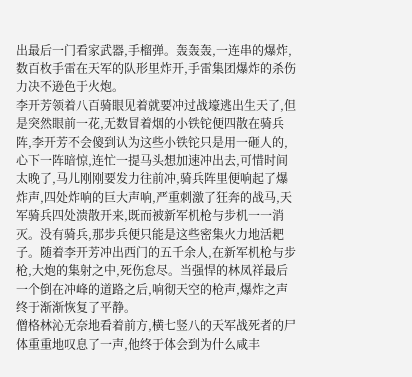出最后一门看家武器,手榴弹。轰轰轰,一连串的爆炸,数百枚手雷在天军的队形里炸开,手雷集团爆炸的杀伤力决不逊色于火炮。
李开芳领着八百骑眼见着就要冲过战壕逃出生天了,但是突然眼前一花,无数冒着烟的小铁铊便四散在骑兵阵,李开芳不会傻到认为这些小铁铊只是用一砸人的,心下一阵暗惊,连忙一提马头想加速冲出去,可惜时间太晚了,马儿刚刚要发力往前冲,骑兵阵里便响起了爆炸声,四处炸响的巨大声响,严重刺激了狂奔的战马,天军骑兵四处溃散开来,既而被新军机枪与步机一一消灭。没有骑兵,那步兵便只能是这些密集火力地活耙子。随着李开芳冲出西门的五千余人,在新军机枪与步枪,大炮的集射之中,死伤怠尽。当强悍的林凤祥最后一个倒在冲峰的道路之后,响彻天空的枪声,爆炸之声终于渐渐恢复了平静。
僧格林沁无奈地看着前方,横七竖八的天军战死者的尸体重重地叹息了一声,他终于体会到为什么咸丰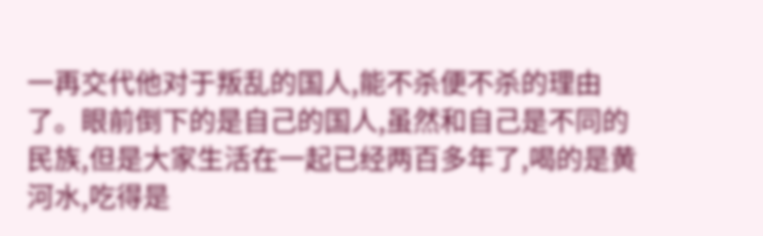一再交代他对于叛乱的国人,能不杀便不杀的理由了。眼前倒下的是自己的国人,虽然和自己是不同的民族,但是大家生活在一起已经两百多年了,喝的是黄河水,吃得是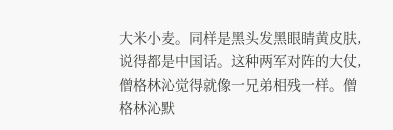大米小麦。同样是黑头发黑眼睛黄皮肤,说得都是中国话。这种两军对阵的大仗,僧格林沁觉得就像一兄弟相残一样。僧格林沁默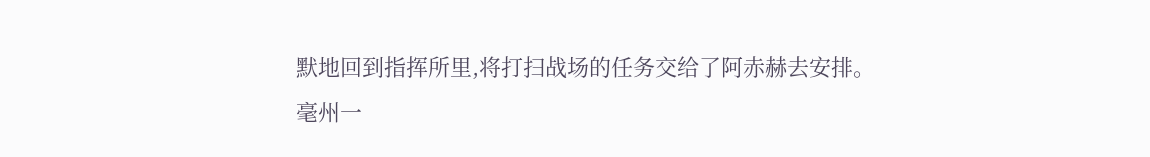默地回到指挥所里,将打扫战场的任务交给了阿赤赫去安排。
毫州一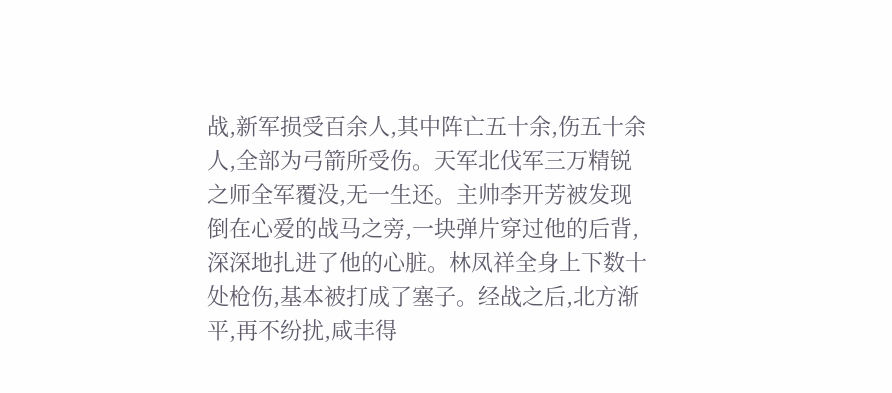战,新军损受百余人,其中阵亡五十余,伤五十余人,全部为弓箭所受伤。天军北伐军三万精锐之师全军覆没,无一生还。主帅李开芳被发现倒在心爱的战马之旁,一块弹片穿过他的后背,深深地扎进了他的心脏。林凤祥全身上下数十处枪伤,基本被打成了塞子。经战之后,北方渐平,再不纷扰,咸丰得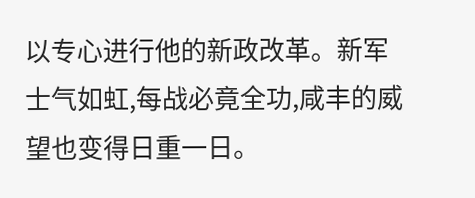以专心进行他的新政改革。新军士气如虹,每战必竟全功,咸丰的威望也变得日重一日。